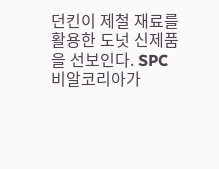던킨이 제철 재료를 활용한 도넛 신제품을 선보인다. SPC 비알코리아가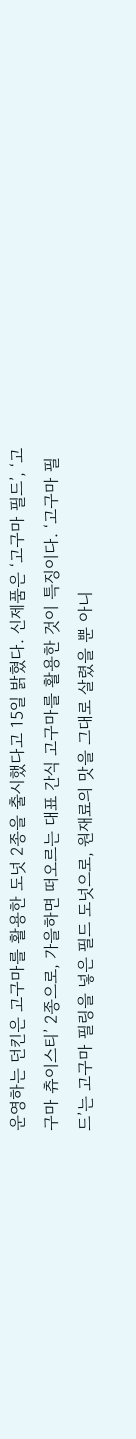운영하는 던킨은 고구마를 활용한 도넛 2종을 출시했다고 15일 밝혔다. 신제품은 ‘고구마 필드’, ‘고구마 츄이스티’ 2종으로, 가을하면 떠오르는 대표 간식 고구마를 활용한 것이 특징이다. ‘고구마 필드’는 고구마 필링을 넣은 필드 도넛으로, 원재료의 맛을 그대로 살렸을 뿐 아니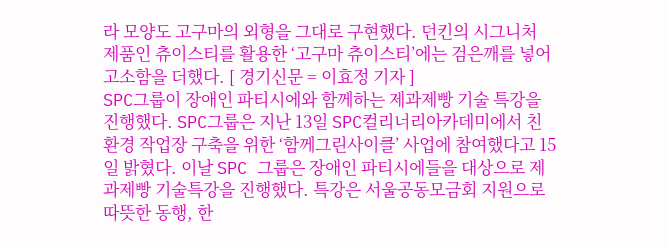라 모양도 고구마의 외형을 그대로 구현했다. 던킨의 시그니처 제품인 츄이스티를 활용한 ‘고구마 츄이스티’에는 검은깨를 넣어 고소함을 더했다. [ 경기신문 = 이효정 기자 ]
SPC그룹이 장애인 파티시에와 함께하는 제과제빵 기술 특강을 진행했다. SPC그룹은 지난 13일 SPC컬리너리아카데미에서 친환경 작업장 구축을 위한 ‘함께그린사이클’ 사업에 참여했다고 15일 밝혔다. 이날 SPC 그룹은 장애인 파티시에들을 대상으로 제과제빵 기술특강을 진행했다. 특강은 서울공동모금회 지원으로 따뜻한 동행, 한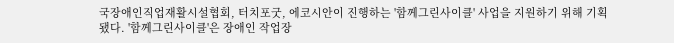국장애인직업재활시설협회, 터치포굿, 에코시안이 진행하는 '함께그린사이클' 사업을 지원하기 위해 기획됐다. '함께그린사이클'은 장애인 작업장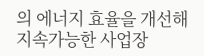의 에너지 효율을 개선해 지속가능한 사업장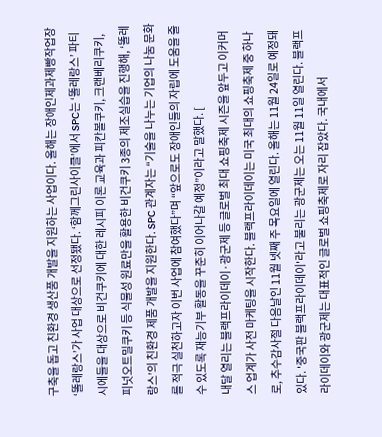구축을 돕고 친환경 생산품 개발을 지원하는 사업이다. 올해는 장애인제과제빵작업장 ‘똘레랑스’가 사업 대상으로 선정됐다. ‘함께그린사이클’에서 SPC는 ‘똘레랑스’ 파티시에들을 대상으로 비건쿠키에 대한 레시피 이론 교육과 피칸볼쿠키, 크랜베리쿠키, 피넛오트밀쿠키 등 식물성 원료만을 활용한 비건쿠키 3종의 제조실습을 진행해, ‘똘레랑스’의 친환경 제품 개발을 지원한다. SPC 관계자는 “기술을 나누는 기업의 나눔 문화를 적극 실천하고자 이번 사업에 참여했다”며 “앞으로도 장애인들의 자립에 도움을 줄 수 있도록 재능기부 활동을 꾸준히 이어나갈 예정”이라고 말했다. [
내달 열리는 블랙프라이데이·광군제 등 글로벌 최대 쇼핑축제 시즌을 앞두고 이커머스 업계가 사전 마케팅을 시작한다. 블랙프라이데이는 미국 최대의 쇼핑축제 중 하나로, 추수감사절 다음날인 11월 넷째 주 목요일에 열린다. 올해는 11월 24일로 예정돼 있다. '중국판 블랙프라이데이'라고 불리는 광군제는 오는 11월 11일 열린다. 블랙프라이데이와 광군제는 대표적인 글로벌 쇼핑축제로 자리 잡았다. 국내에서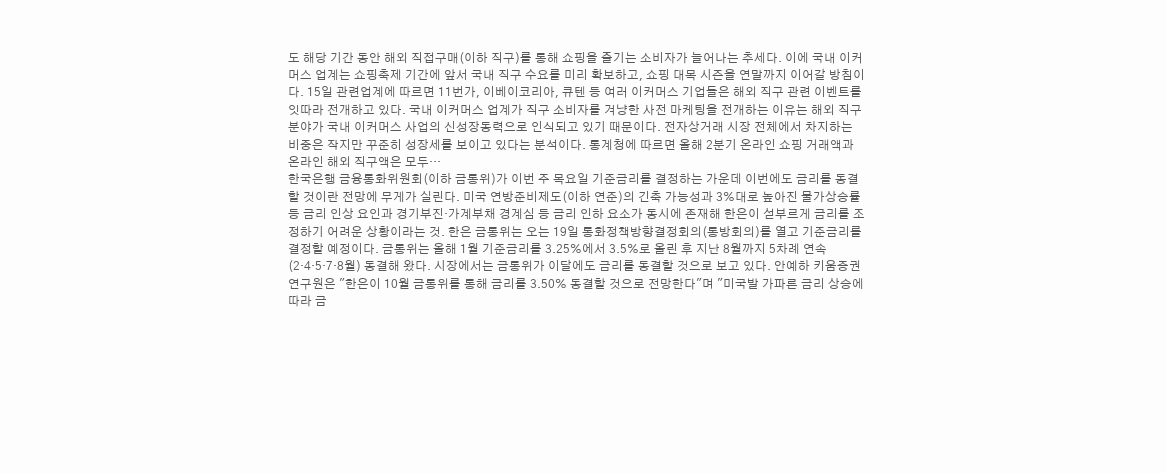도 해당 기간 동안 해외 직접구매(이하 직구)를 통해 쇼핑을 즐기는 소비자가 늘어나는 추세다. 이에 국내 이커머스 업계는 쇼핑축제 기간에 앞서 국내 직구 수요를 미리 확보하고, 쇼핑 대목 시즌을 연말까지 이어갈 방침이다. 15일 관련업계에 따르면 11번가, 이베이코리아, 큐텐 등 여러 이커머스 기업들은 해외 직구 관련 이벤트를 잇따라 전개하고 있다. 국내 이커머스 업계가 직구 소비자를 겨냥한 사전 마케팅을 전개하는 이유는 해외 직구 분야가 국내 이커머스 사업의 신성장동력으로 인식되고 있기 때문이다. 전자상거래 시장 전체에서 차지하는 비중은 작지만 꾸준히 성장세를 보이고 있다는 분석이다. 통계청에 따르면 올해 2분기 온라인 쇼핑 거래액과 온라인 해외 직구액은 모두…
한국은행 금융통화위원회(이하 금통위)가 이번 주 목요일 기준금리를 결정하는 가운데 이번에도 금리를 동결할 것이란 전망에 무게가 실린다. 미국 연방준비제도(이하 연준)의 긴축 가능성과 3%대로 높아진 물가상승률 등 금리 인상 요인과 경기부진·가계부채 경계심 등 금리 인하 요소가 동시에 존재해 한은이 섣부르게 금리를 조정하기 어려운 상황이라는 것. 한은 금통위는 오는 19일 통화정책방향결정회의(통방회의)를 열고 기준금리를 결정할 예정이다. 금통위는 올해 1월 기준금리를 3.25%에서 3.5%로 올린 후 지난 8월까지 5차례 연속(2·4·5·7·8월) 동결해 왔다. 시장에서는 금통위가 이달에도 금리를 동결할 것으로 보고 있다. 안예하 키움증권 연구원은 "한은이 10월 금통위를 통해 금리를 3.50% 동결할 것으로 전망한다"며 "미국발 가파른 금리 상승에 따라 금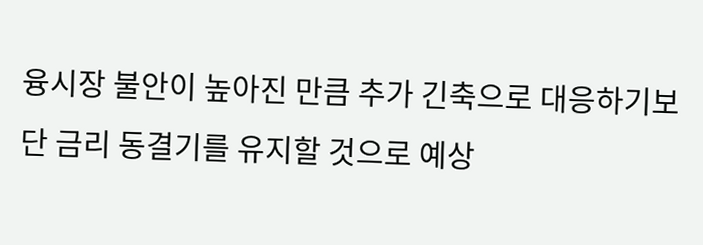융시장 불안이 높아진 만큼 추가 긴축으로 대응하기보단 금리 동결기를 유지할 것으로 예상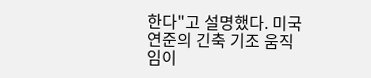한다"고 설명했다. 미국 연준의 긴축 기조 움직임이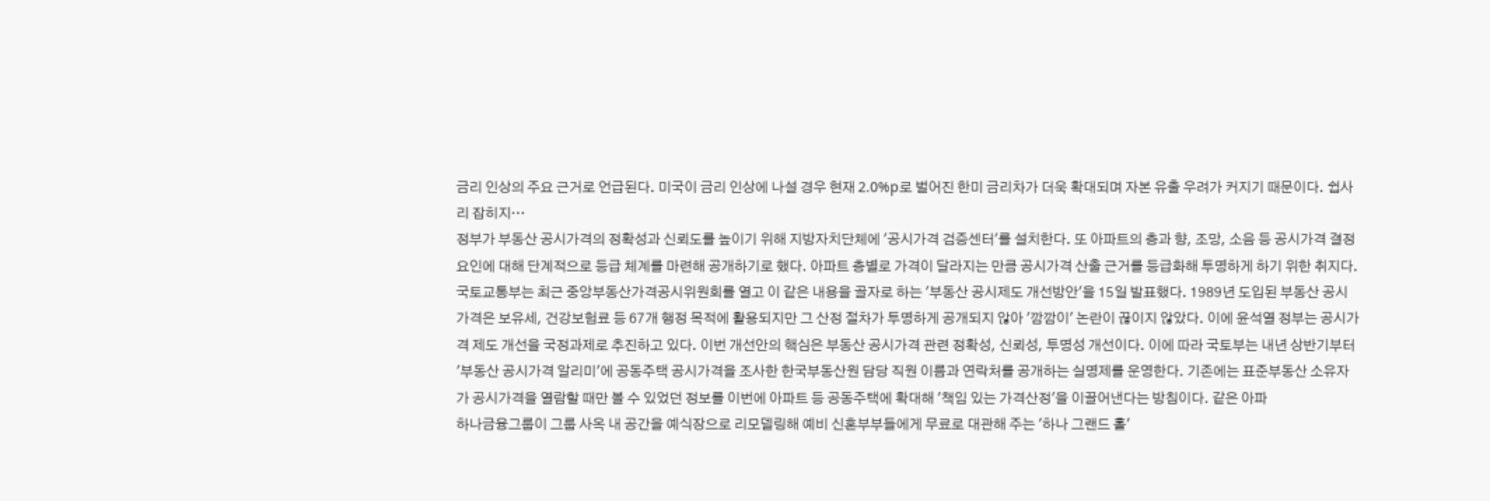금리 인상의 주요 근거로 언급된다. 미국이 금리 인상에 나설 경우 현재 2.0%p로 벌어진 한미 금리차가 더욱 확대되며 자본 유출 우려가 커지기 때문이다. 쉽사리 잡히지…
정부가 부동산 공시가격의 정확성과 신뢰도를 높이기 위해 지방자치단체에 '공시가격 검증센터'를 설치한다. 또 아파트의 층과 향, 조망, 소음 등 공시가격 결정 요인에 대해 단계적으로 등급 체계를 마련해 공개하기로 했다. 아파트 층별로 가격이 달라지는 만큼 공시가격 산출 근거를 등급화해 투명하게 하기 위한 취지다. 국토교통부는 최근 중앙부동산가격공시위원회를 열고 이 같은 내용을 골자로 하는 '부동산 공시제도 개선방안'을 15일 발표했다. 1989년 도입된 부동산 공시가격은 보유세, 건강보험료 등 67개 행정 목적에 활용되지만 그 산정 절차가 투명하게 공개되지 않아 '깜깜이' 논란이 끊이지 않았다. 이에 윤석열 정부는 공시가격 제도 개선을 국정과제로 추진하고 있다. 이번 개선안의 핵심은 부동산 공시가격 관련 정확성, 신뢰성, 투명성 개선이다. 이에 따라 국토부는 내년 상반기부터 '부동산 공시가격 알리미'에 공동주택 공시가격을 조사한 한국부동산원 담당 직원 이름과 연락처를 공개하는 실명제를 운영한다. 기존에는 표준부동산 소유자가 공시가격을 열람할 때만 볼 수 있었던 정보를 이번에 아파트 등 공동주택에 확대해 '책임 있는 가격산정'을 이끌어낸다는 방침이다. 같은 아파
하나금융그룹이 그룹 사옥 내 공간을 예식장으로 리모델링해 예비 신혼부부들에게 무료로 대관해 주는 '하나 그랜드 홀'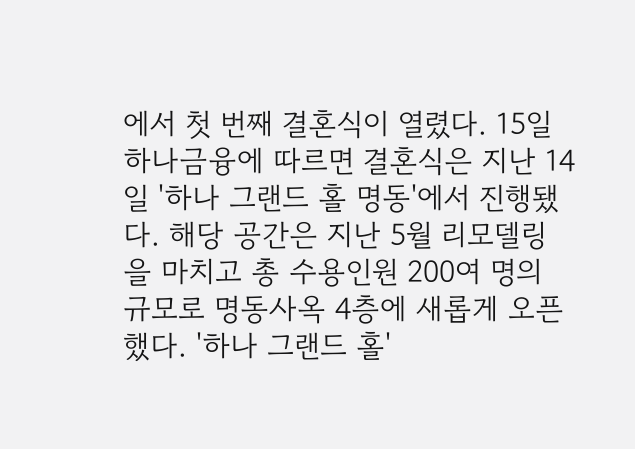에서 첫 번째 결혼식이 열렸다. 15일 하나금융에 따르면 결혼식은 지난 14일 '하나 그랜드 홀 명동'에서 진행됐다. 해당 공간은 지난 5월 리모델링을 마치고 총 수용인원 200여 명의 규모로 명동사옥 4층에 새롭게 오픈했다. '하나 그랜드 홀'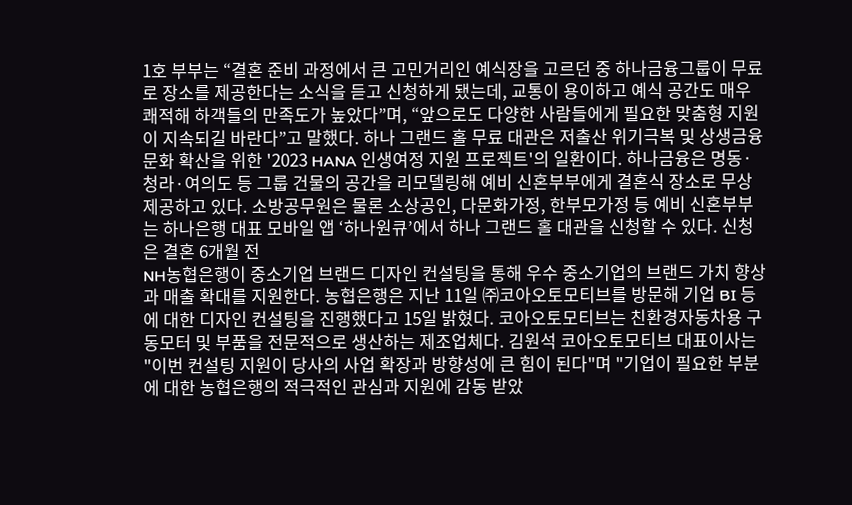1호 부부는 “결혼 준비 과정에서 큰 고민거리인 예식장을 고르던 중 하나금융그룹이 무료로 장소를 제공한다는 소식을 듣고 신청하게 됐는데, 교통이 용이하고 예식 공간도 매우 쾌적해 하객들의 만족도가 높았다”며, “앞으로도 다양한 사람들에게 필요한 맞춤형 지원이 지속되길 바란다”고 말했다. 하나 그랜드 홀 무료 대관은 저출산 위기극복 및 상생금융 문화 확산을 위한 '2023 HANA 인생여정 지원 프로젝트'의 일환이다. 하나금융은 명동·청라·여의도 등 그룹 건물의 공간을 리모델링해 예비 신혼부부에게 결혼식 장소로 무상 제공하고 있다. 소방공무원은 물론 소상공인, 다문화가정, 한부모가정 등 예비 신혼부부는 하나은행 대표 모바일 앱 ‘하나원큐’에서 하나 그랜드 홀 대관을 신청할 수 있다. 신청은 결혼 6개월 전
NH농협은행이 중소기업 브랜드 디자인 컨설팅을 통해 우수 중소기업의 브랜드 가치 향상과 매출 확대를 지원한다. 농협은행은 지난 11일 ㈜코아오토모티브를 방문해 기업 BI 등에 대한 디자인 컨설팅을 진행했다고 15일 밝혔다. 코아오토모티브는 친환경자동차용 구동모터 및 부품을 전문적으로 생산하는 제조업체다. 김원석 코아오토모티브 대표이사는 "이번 컨설팅 지원이 당사의 사업 확장과 방향성에 큰 힘이 된다"며 "기업이 필요한 부분에 대한 농협은행의 적극적인 관심과 지원에 감동 받았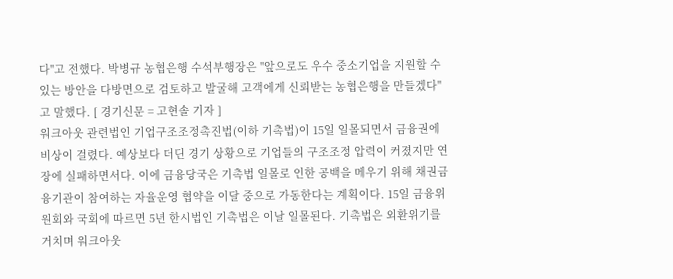다"고 전했다. 박병규 농협은행 수석부행장은 "앞으로도 우수 중소기업을 지원할 수 있는 방안을 다방면으로 검토하고 발굴해 고객에게 신뢰받는 농협은행을 만들겠다"고 말했다. [ 경기신문 = 고현솔 기자 ]
워크아웃 관련법인 기업구조조정촉진법(이하 기촉법)이 15일 일몰되면서 금융권에 비상이 걸렸다. 예상보다 더딘 경기 상황으로 기업들의 구조조정 압력이 커졌지만 연장에 실패하면서다. 이에 금융당국은 기촉법 일몰로 인한 공백을 메우기 위해 채권금융기관이 참여하는 자율운영 협약을 이달 중으로 가동한다는 계획이다. 15일 금융위원회와 국회에 따르면 5년 한시법인 기촉법은 이날 일몰된다. 기촉법은 외환위기를 거치며 워크아웃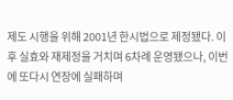제도 시행을 위해 2001년 한시법으로 제정됐다. 이후 실효와 재제정을 거치며 6차례 운영됐으나, 이번에 또다시 연장에 실패하며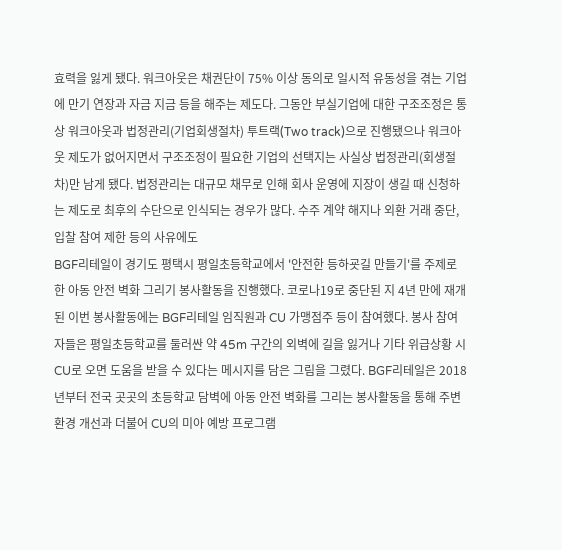효력을 잃게 됐다. 워크아웃은 채권단이 75% 이상 동의로 일시적 유동성을 겪는 기업에 만기 연장과 자금 지금 등을 해주는 제도다. 그동안 부실기업에 대한 구조조정은 통상 워크아웃과 법정관리(기업회생절차) 투트랙(Two track)으로 진행됐으나 워크아웃 제도가 없어지면서 구조조정이 필요한 기업의 선택지는 사실상 법정관리(회생절차)만 남게 됐다. 법정관리는 대규모 채무로 인해 회사 운영에 지장이 생길 때 신청하는 제도로 최후의 수단으로 인식되는 경우가 많다. 수주 계약 해지나 외환 거래 중단, 입찰 참여 제한 등의 사유에도
BGF리테일이 경기도 평택시 평일초등학교에서 '안전한 등하굣길 만들기'를 주제로 한 아동 안전 벽화 그리기 봉사활동을 진행했다. 코로나19로 중단된 지 4년 만에 재개된 이번 봉사활동에는 BGF리테일 임직원과 CU 가맹점주 등이 참여했다. 봉사 참여자들은 평일초등학교를 둘러싼 약 45m 구간의 외벽에 길을 잃거나 기타 위급상황 시 CU로 오면 도움을 받을 수 있다는 메시지를 담은 그림을 그렸다. BGF리테일은 2018년부터 전국 곳곳의 초등학교 담벽에 아동 안전 벽화를 그리는 봉사활동을 통해 주변 환경 개선과 더불어 CU의 미아 예방 프로그램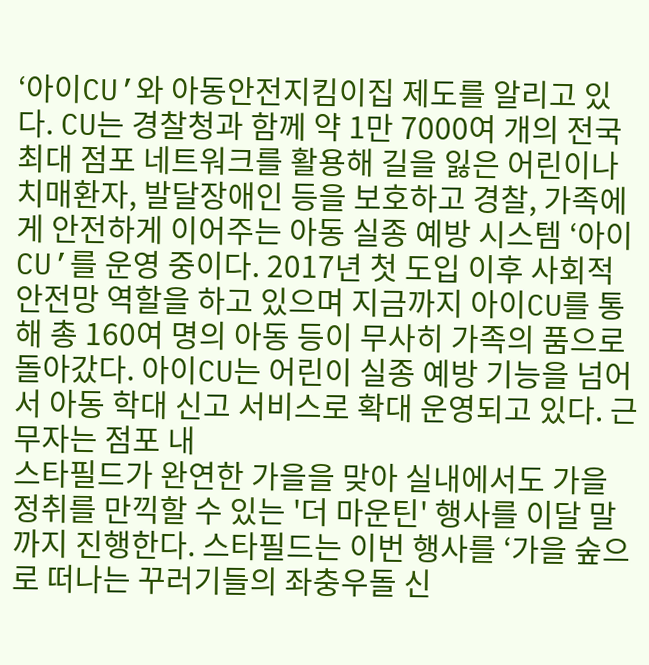‘아이CU’와 아동안전지킴이집 제도를 알리고 있다. CU는 경찰청과 함께 약 1만 7000여 개의 전국 최대 점포 네트워크를 활용해 길을 잃은 어린이나 치매환자, 발달장애인 등을 보호하고 경찰, 가족에게 안전하게 이어주는 아동 실종 예방 시스템 ‘아이CU’를 운영 중이다. 2017년 첫 도입 이후 사회적 안전망 역할을 하고 있으며 지금까지 아이CU를 통해 총 160여 명의 아동 등이 무사히 가족의 품으로 돌아갔다. 아이CU는 어린이 실종 예방 기능을 넘어서 아동 학대 신고 서비스로 확대 운영되고 있다. 근무자는 점포 내
스타필드가 완연한 가을을 맞아 실내에서도 가을 정취를 만끽할 수 있는 '더 마운틴' 행사를 이달 말까지 진행한다. 스타필드는 이번 행사를 ‘가을 숲으로 떠나는 꾸러기들의 좌충우돌 신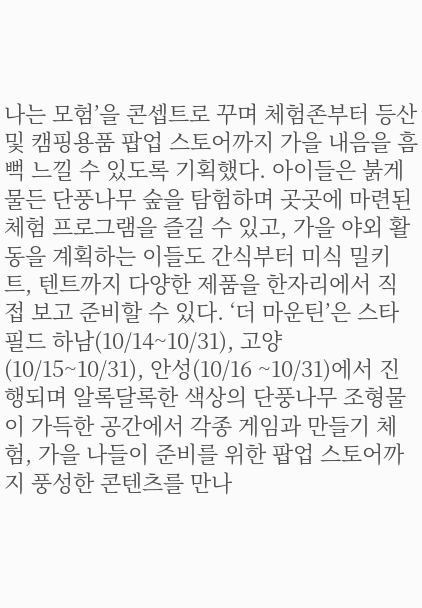나는 모험’을 콘셉트로 꾸며 체험존부터 등산 및 캠핑용품 팝업 스토어까지 가을 내음을 흠뻑 느낄 수 있도록 기획했다. 아이들은 붉게 물든 단풍나무 숲을 탐험하며 곳곳에 마련된 체험 프로그램을 즐길 수 있고, 가을 야외 활동을 계획하는 이들도 간식부터 미식 밀키트, 텐트까지 다양한 제품을 한자리에서 직접 보고 준비할 수 있다. ‘더 마운틴’은 스타필드 하남(10/14~10/31), 고양(10/15~10/31), 안성(10/16 ~10/31)에서 진행되며 알록달록한 색상의 단풍나무 조형물이 가득한 공간에서 각종 게임과 만들기 체험, 가을 나들이 준비를 위한 팝업 스토어까지 풍성한 콘텐츠를 만나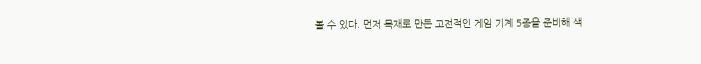볼 수 있다. 먼저 목재로 만든 고전적인 게임 기계 5종을 준비해 색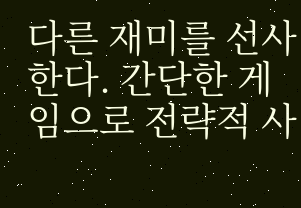다른 재미를 선사한다. 간단한 게임으로 전략적 사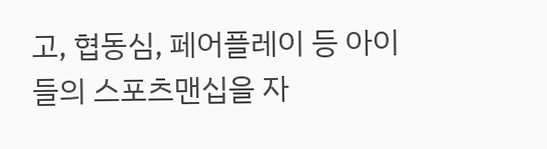고, 협동심, 페어플레이 등 아이들의 스포츠맨십을 자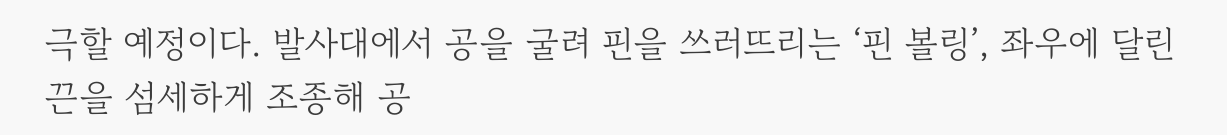극할 예정이다. 발사대에서 공을 굴려 핀을 쓰러뜨리는 ‘핀 볼링’, 좌우에 달린 끈을 섬세하게 조종해 공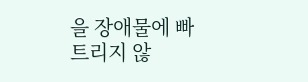을 장애물에 빠트리지 않